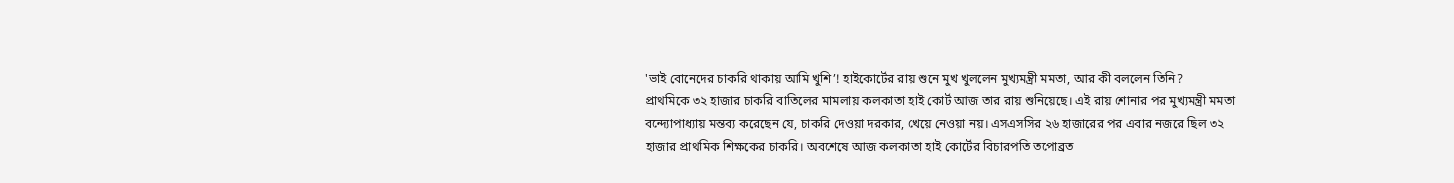'ভাই বোনেদের চাকরি থাকায় আমি খুশি’! হাইকোর্টের রায় শুনে মুখ খুললেন মুখ্যমন্ত্রী মমতা, আর কী বললেন তিনি?
প্রাথমিকে ৩২ হাজার চাকরি বাতিলের মামলায় কলকাতা হাই কোর্ট আজ তার রায় শুনিয়েছে। এই রায় শোনার পর মুখ্যমন্ত্রী মমতা বন্দ্যোপাধ্যায় মন্তব্য করেছেন যে, চাকরি দেওয়া দরকার, খেয়ে নেওয়া নয়। এসএসসির ২৬ হাজারের পর এবার নজরে ছিল ৩২ হাজার প্রাথমিক শিক্ষকের চাকরি। অবশেষে আজ কলকাতা হাই কোর্টের বিচারপতি তপোব্রত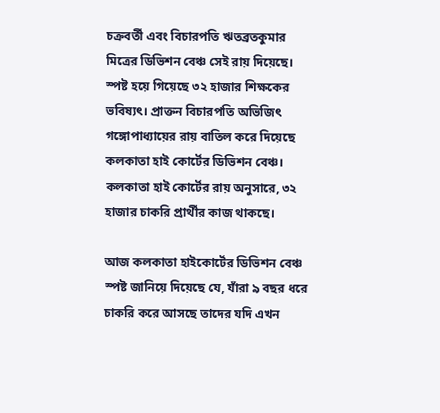চক্রবর্তী এবং বিচারপতি ঋতব্রতকুমার মিত্রের ডিভিশন বেঞ্চ সেই রায় দিয়েছে। স্পষ্ট হয়ে গিয়েছে ৩২ হাজার শিক্ষকের ভবিষ্যৎ। প্রাক্তন বিচারপতি অভিজিৎ গঙ্গোপাধ্যায়ের রায় বাতিল করে দিয়েছে কলকাতা হাই কোর্টের ডিভিশন বেঞ্চ। কলকাতা হাই কোর্টের রায় অনুসারে, ৩২ হাজার চাকরি প্রার্থীর কাজ থাকছে।

আজ কলকাতা হাইকোর্টের ডিভিশন বেঞ্চ স্পষ্ট জানিয়ে দিয়েছে যে, যাঁরা ৯ বছর ধরে চাকরি করে আসছে তাদের যদি এখন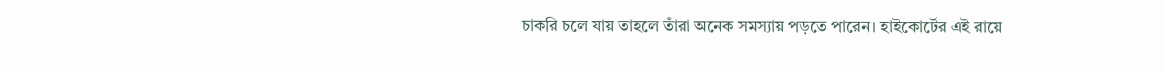চাকরি চলে যায় তাহলে তাঁরা অনেক সমস্যায় পড়তে পারেন। হাইকোর্টের এই রায়ে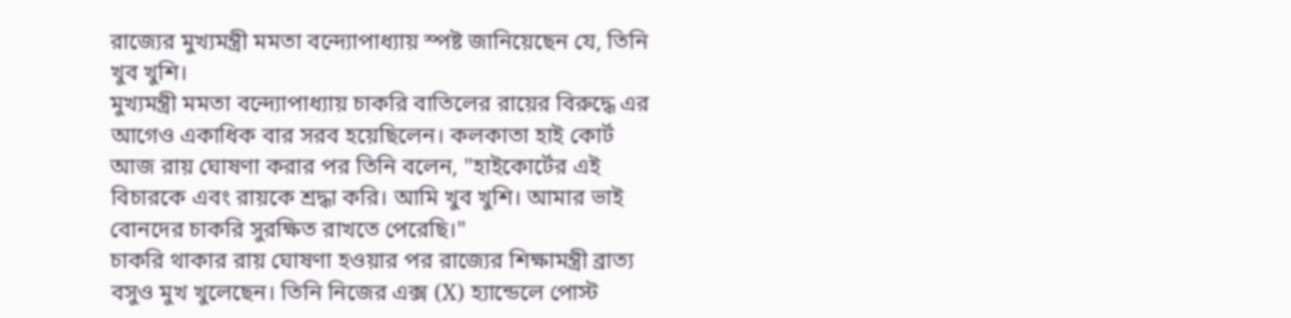রাজ্যের মুখ্যমন্ত্রী মমতা বন্দ্যোপাধ্যায় স্পষ্ট জানিয়েছেন যে, তিনি খুব খুশি।
মুখ্যমন্ত্রী মমতা বন্দ্যোপাধ্যায় চাকরি বাতিলের রায়ের বিরুদ্ধে এর আগেও একাধিক বার সরব হয়েছিলেন। কলকাতা হাই কোর্ট আজ রায় ঘোষণা করার পর তিনি বলেন, "হাইকোর্টের এই বিচারকে এবং রায়কে শ্রদ্ধা করি। আমি খুব খুশি। আমার ভাই বোনদের চাকরি সুরক্ষিত রাখতে পেরেছি।"
চাকরি থাকার রায় ঘোষণা হওয়ার পর রাজ্যের শিক্ষামন্ত্রী ব্রাত্য বসুও মুখ খুলেছেন। তিনি নিজের এক্স (X) হ্যান্ডেলে পোস্ট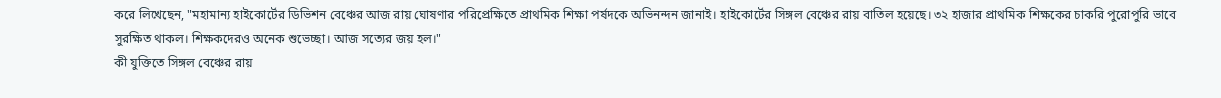করে লিখেছেন, "মহামান্য হাইকোর্টের ডিভিশন বেঞ্চের আজ রায় ঘোষণার পরিপ্রেক্ষিতে প্রাথমিক শিক্ষা পর্ষদকে অভিনন্দন জানাই। হাইকোর্টের সিঙ্গল বেঞ্চের রায় বাতিল হয়েছে। ৩২ হাজার প্রাথমিক শিক্ষকের চাকরি পুরোপুরি ভাবে সুরক্ষিত থাকল। শিক্ষকদেরও অনেক শুভেচ্ছা। আজ সত্যের জয় হল।"
কী যুক্তিতে সিঙ্গল বেঞ্চের রায়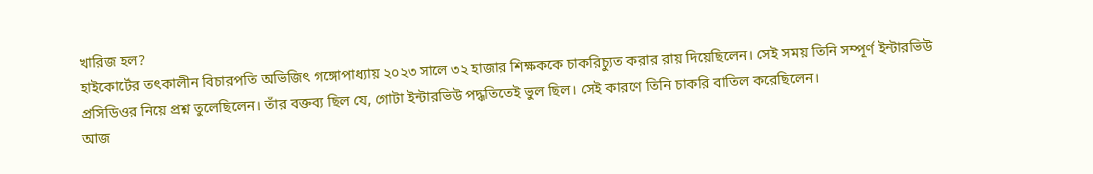খারিজ হল?
হাইকোর্টের তৎকালীন বিচারপতি অভিজিৎ গঙ্গোপাধ্যায় ২০২৩ সালে ৩২ হাজার শিক্ষককে চাকরিচ্যুত করার রায় দিয়েছিলেন। সেই সময় তিনি সম্পূর্ণ ইন্টারভিউ প্রসিডিওর নিয়ে প্রশ্ন তুলেছিলেন। তাঁর বক্তব্য ছিল যে, গোটা ইন্টারভিউ পদ্ধতিতেই ভুল ছিল। সেই কারণে তিনি চাকরি বাতিল করেছিলেন।
আজ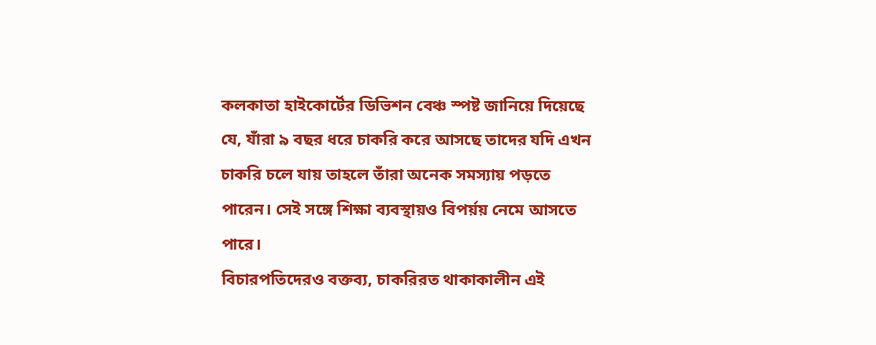কলকাতা হাইকোর্টের ডিভিশন বেঞ্চ স্পষ্ট জানিয়ে দিয়েছে যে, যাঁরা ৯ বছর ধরে চাকরি করে আসছে তাদের যদি এখন চাকরি চলে যায় তাহলে তাঁরা অনেক সমস্যায় পড়তে পারেন। সেই সঙ্গে শিক্ষা ব্যবস্থায়ও বিপর্য়য় নেমে আসতে পারে।
বিচারপতিদেরও বক্তব্য, চাকরিরত থাকাকালীন এই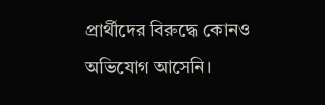প্রার্থীদের বিরুদ্ধে কোনও অভিযোগ আসেনি।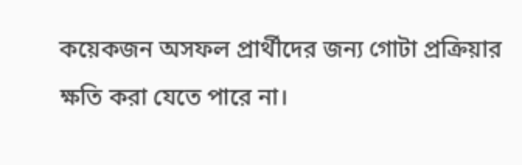কয়েকজন অসফল প্রার্থীদের জন্য গোটা প্রক্রিয়ার ক্ষতি করা যেতে পারে না।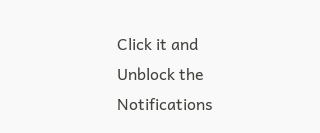Click it and Unblock the Notifications